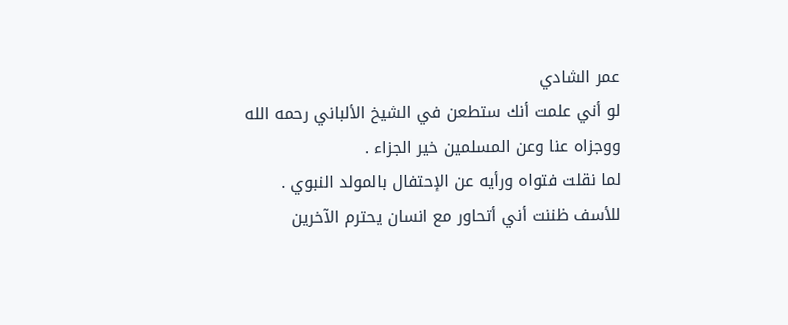عمر الشادي
لو أني علمت أنك ستطعن في الشيخ الألباني رحمه الله ووجزاه عنا وعن المسلمين خير الجزاء .
لما نقلت فتواه ورأيه عن الإحتفال بالمولد النبوي .
للأسف ظننت أني أتحاور مع انسان يحترم الآخرين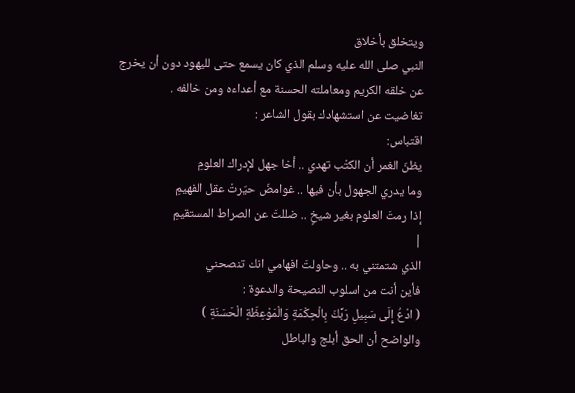ويتخلق بأخلاق
النبي صلى الله عليه وسلم الذي كان يسمع حتى لليهود دون أن يخرج
عن خلقه الكريم ومعاملته الحسنة مع أعداءه ومن خالفه .
تغاضيت عن استشهادك بقول الشاعر :
اقتباس:
يظنّ الغمر أن الكتْب تهدي .. أخا جهل لإدراك العلومِ
وما يدري الجهول بأن فيها .. غوامضَ حيّرتْ عقل الفهيمِ
إذا رمتَ العلوم بغير شيخٍ .. ضللتَ عن الصراط المستقيمِ
|
الذي شتمتني به .. وحاولتَ افهامي انك تنصحني
فأين أنت من اسلوب النصيحة والدعوة :
( ادْعُ إِلَى سَبِيلِ رَبِّكَ بِالْحِكْمَةِ وَالْمَوْعِظَةِ الْحَسَنَةِ )
والواضح أن الحق أبلج والباطل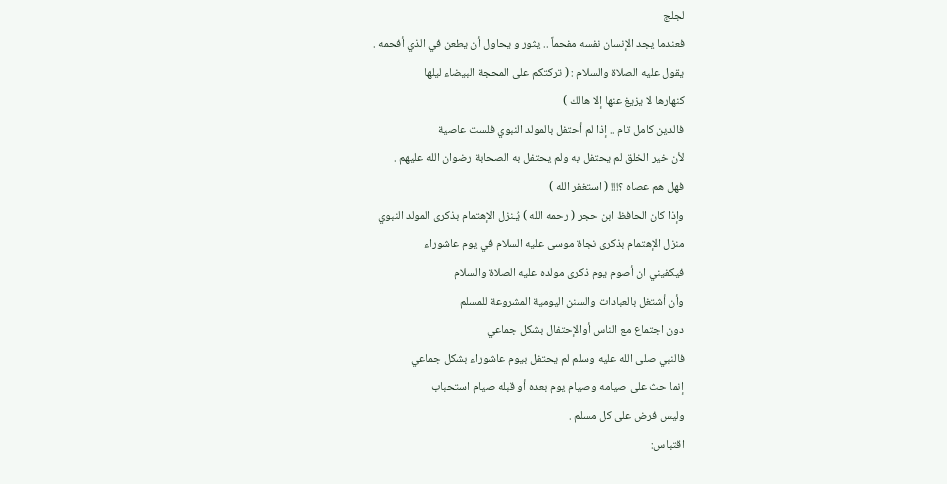لجلج
فعندما يجد الإنسان نفسه مفحماً .. يثور و يحاول أن يطعن في الذي أفحمه .
يقول عليه الصلاة والسلام : ( تركتكم على المحجة البيضاء ليلها
كنهارها لا يزيغ عنها إلا هالك )
فالدين كامل تام .. إذا لم أحتفل بالمولد النبوي فلست عاصية
لأن خير الخلق لم يحتفل به ولم يحتفل به الصحابة رضوان الله عليهم .
فهل هم عصاه ؟!!! ( استغفر الله )
وإذا كان الحافظ ابن حجر ( رحمه الله ) يُـنزل الإهتمام بذكرى المولد النبوي
منزل الإهتمام بذكرى نجاة موسى عليه السلام في يوم عاشوراء
فيكفيني ان أصوم يوم ذكرى مولده عليه الصلاة والسلام
وأن أشتغل بالعبادات والسنن اليومية المشروعة للمسلم
دون اجتماع مع الناس أوالإحتفال بشكل جماعي
فالنبي صلى الله عليه وسلم لم يحتفل بيوم عاشوراء بشكل جماعي
إنما حث على صيامه وصيام يوم بعده أو قبله صيام استحباب
وليس فرض على كل مسلم .
اقتباس: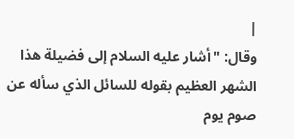|
وقال: "أشار عليه السلام إلى فضيلة هذا الشهر العظيم بقوله للسائل الذي سأله عن صوم يوم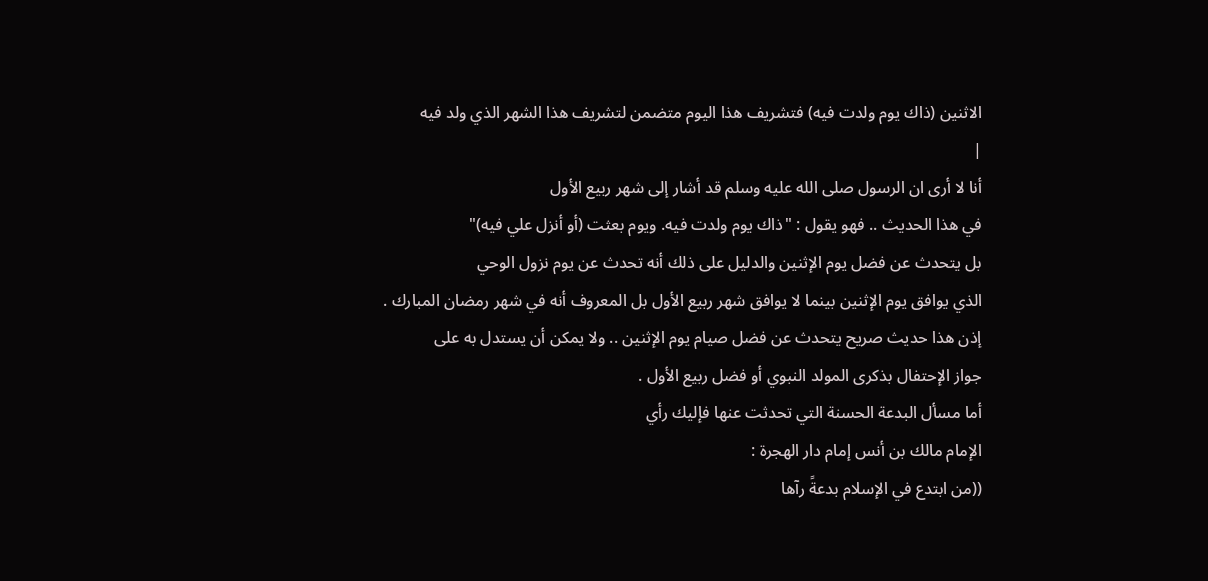الاثنين (ذاك يوم ولدت فيه) فتشريف هذا اليوم متضمن لتشريف هذا الشهر الذي ولد فيه
|
أنا لا أرى ان الرسول صلى الله عليه وسلم قد أشار إلى شهر ربيع الأول
في هذا الحديث .. فهو يقول : "ذاك يوم ولدت فيه. ويوم بعثت (أو أنزل علي فيه)"
بل يتحدث عن فضل يوم الإثنين والدليل على ذلك أنه تحدث عن يوم نزول الوحي
الذي يوافق يوم الإثنين بينما لا يوافق شهر ربيع الأول بل المعروف أنه في شهر رمضان المبارك .
إذن هذا حديث صريح يتحدث عن فضل صيام يوم الإثنين .. ولا يمكن أن يستدل به على
جواز الإحتفال بذكرى المولد النبوي أو فضل ربيع الأول .
أما مسأل البدعة الحسنة التي تحدثت عنها فإليك رأي
الإمام مالك بن أنس إمام دار الهجرة :
((من ابتدع في الإسلام بدعةً رآها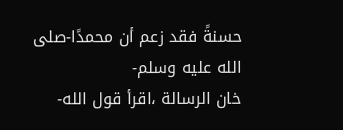حسنةً فقد زعم أن محمدًا-صلى الله عليه وسلم-
خان الرسالة ،اقرأ قول الله-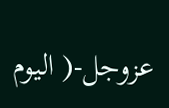عزوجل-( اليوم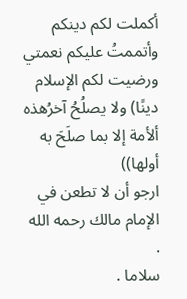أكملت لكم دينكم وأتممتُ عليكم نعمتي
ورضيت لكم الإسلام دينًا) ولا يصلُحُ آخرُهذه ألأمة إلا بما صلَحَ به أولها))
ارجو أن لا تطعن في الإمام مالك رحمه الله .
سلاما .